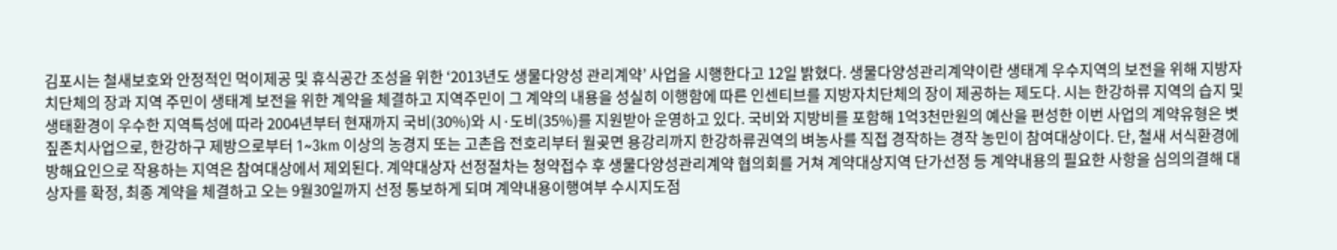김포시는 철새보호와 안정적인 먹이제공 및 휴식공간 조성을 위한 ‘2013년도 생물다양성 관리계약’ 사업을 시행한다고 12일 밝혔다. 생물다양성관리계약이란 생태계 우수지역의 보전을 위해 지방자치단체의 장과 지역 주민이 생태계 보전을 위한 계약을 체결하고 지역주민이 그 계약의 내용을 성실히 이행함에 따른 인센티브를 지방자치단체의 장이 제공하는 제도다. 시는 한강하류 지역의 습지 및 생태환경이 우수한 지역특성에 따라 2004년부터 현재까지 국비(30%)와 시·도비(35%)를 지원받아 운영하고 있다. 국비와 지방비를 포함해 1억3천만원의 예산을 편성한 이번 사업의 계약유형은 볏짚존치사업으로, 한강하구 제방으로부터 1~3km 이상의 농경지 또는 고촌읍 전호리부터 월곶면 용강리까지 한강하류권역의 벼농사를 직접 경작하는 경작 농민이 참여대상이다. 단, 철새 서식환경에 방해요인으로 작용하는 지역은 참여대상에서 제외된다. 계약대상자 선정절차는 청약접수 후 생물다양성관리계약 협의회를 거쳐 계약대상지역 단가선정 등 계약내용의 필요한 사항을 심의의결해 대상자를 확정, 최종 계약을 체결하고 오는 9월30일까지 선정 통보하게 되며 계약내용이행여부 수시지도점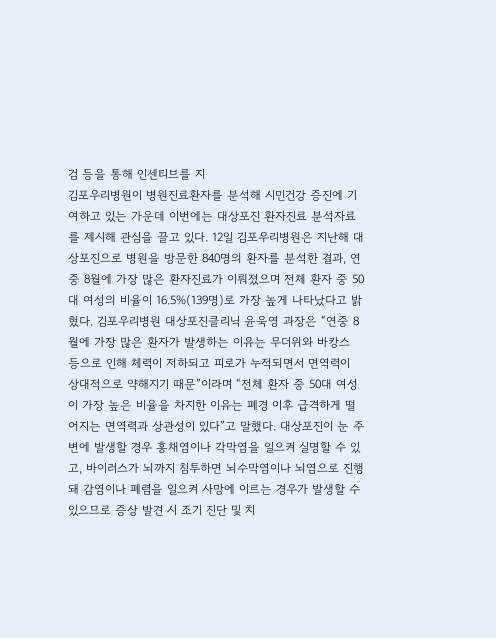검 등을 통해 인센티브를 지
김포우리병원이 병원진료환자를 분석해 시민건강 증진에 기여하고 있는 가운데 이번에는 대상포진 환자진료 분석자료를 제시해 관심을 끌고 있다. 12일 김포우리병원은 지난해 대상포진으로 병원을 방문한 840명의 환자를 분석한 결과, 연중 8월에 가장 많은 환자진료가 이뤄졌으며 전체 환자 중 50대 여성의 비율이 16.5%(139명)로 가장 높게 나타났다고 밝혔다. 김포우리병원 대상포진클리닉 윤욱영 과장은 “연중 8월에 가장 많은 환자가 발생하는 이유는 무더위와 바캉스 등으로 인해 체력이 저하되고 피로가 누적되면서 면역력이 상대적으로 약해지기 때문”이라며 “전체 환자 중 50대 여성이 가장 높은 비율을 차지한 이유는 폐경 이후 급격하게 떨어지는 면역력과 상관성이 있다”고 말했다. 대상포진이 눈 주변에 발생할 경우 홍채염이나 각막염을 일으켜 실명할 수 있고, 바이러스가 뇌까지 침투하면 뇌수막염이나 뇌염으로 진행돼 감염이나 폐렴을 일으켜 사망에 이르는 경우가 발생할 수 있으므로 증상 발견 시 조기 진단 및 치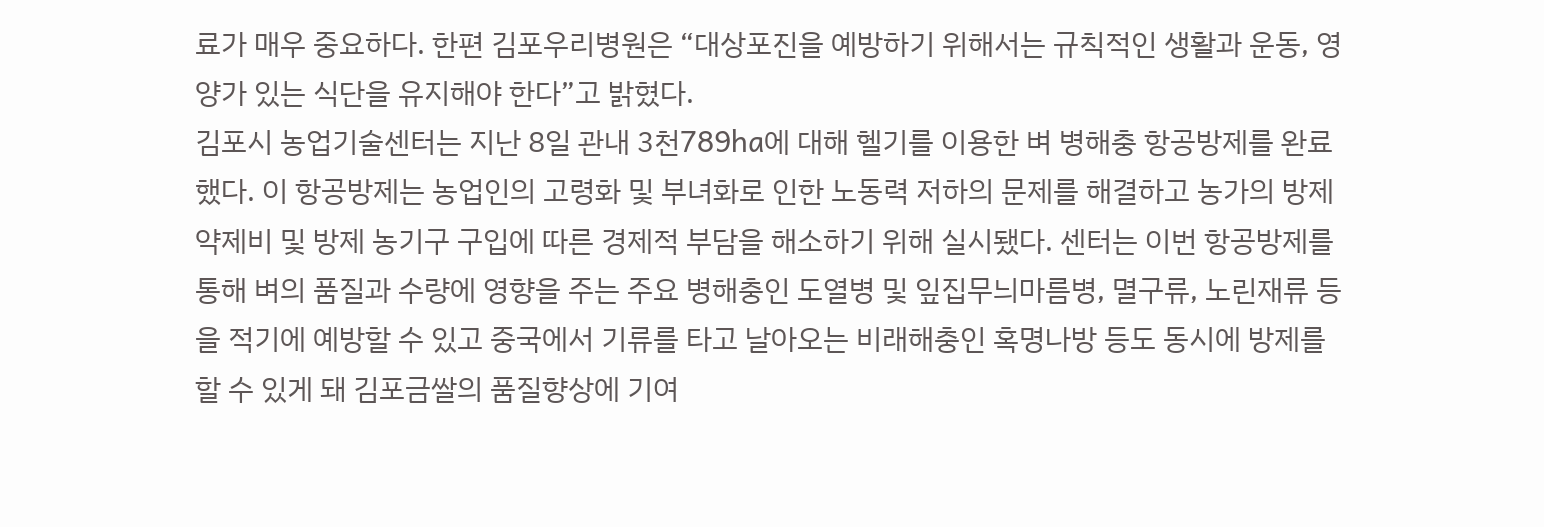료가 매우 중요하다. 한편 김포우리병원은 “대상포진을 예방하기 위해서는 규칙적인 생활과 운동, 영양가 있는 식단을 유지해야 한다”고 밝혔다.
김포시 농업기술센터는 지난 8일 관내 3천789ha에 대해 헬기를 이용한 벼 병해충 항공방제를 완료했다. 이 항공방제는 농업인의 고령화 및 부녀화로 인한 노동력 저하의 문제를 해결하고 농가의 방제 약제비 및 방제 농기구 구입에 따른 경제적 부담을 해소하기 위해 실시됐다. 센터는 이번 항공방제를 통해 벼의 품질과 수량에 영향을 주는 주요 병해충인 도열병 및 잎집무늬마름병, 멸구류, 노린재류 등을 적기에 예방할 수 있고 중국에서 기류를 타고 날아오는 비래해충인 혹명나방 등도 동시에 방제를 할 수 있게 돼 김포금쌀의 품질향상에 기여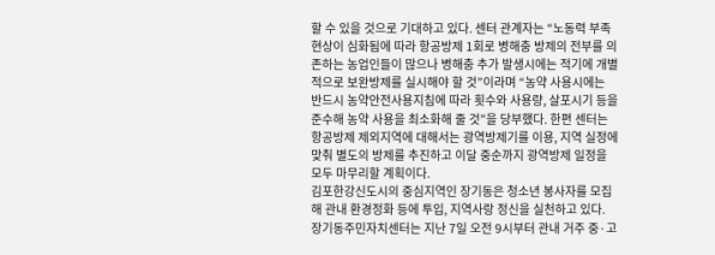할 수 있을 것으로 기대하고 있다. 센터 관계자는 “노동력 부족현상이 심화됨에 따라 항공방제 1회로 병해충 방제의 전부를 의존하는 농업인들이 많으나 병해충 추가 발생시에는 적기에 개별적으로 보완방제를 실시해야 할 것”이라며 “농약 사용시에는 반드시 농약안전사용지침에 따라 횟수와 사용량, 살포시기 등을 준수해 농약 사용을 최소화해 줄 것”을 당부했다. 한편 센터는 항공방제 제외지역에 대해서는 광역방제기를 이용, 지역 실정에 맞춰 별도의 방제를 추진하고 이달 중순까지 광역방제 일정을 모두 마무리할 계획이다.
김포한강신도시의 중심지역인 장기동은 청소년 봉사자를 모집해 관내 환경정화 등에 투입, 지역사랑 정신을 실천하고 있다. 장기동주민자치센터는 지난 7일 오전 9시부터 관내 거주 중·고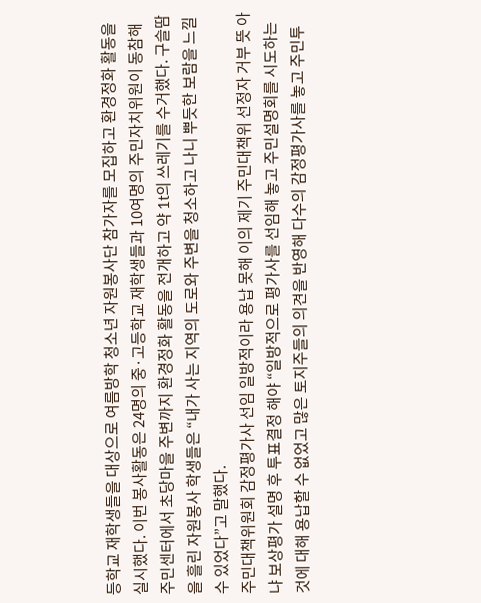등학교 재학생들을 대상으로 여름방학 청소년 자원봉사단 참가자를 모집하고 환경정화 활동을 실시했다. 이번 봉사활동은 24명의 중·고등학교 재학생들과 10여명의 주민자치위원이 동참해 주민센터에서 초당마을 주변까지 환경정화 활동을 전개하고 약 1t의 쓰레기를 수거했다. 구슬땀을 흘린 자원봉사 학생들은 “내가 사는 지역의 도로와 주변을 청소하고 나니 뿌듯한 보람을 느낄 수 있었다”고 말했다.
주민대책위원회 감정평가사 선임 일방적이라 용납 못해 이의 제기 주민대책위 선정자 거부 뜻 아냐 보상평가 설명 후 투표결정 해야 “일방적으로 평가사를 선임해 놓고 주민설명회를 시도하는 것에 대해 용납할 수 없었고 많은 토지주들의 의견을 반영해 다수의 감정평가사를 놓고 주민투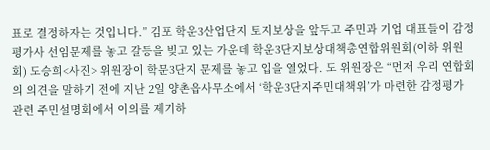표로 결정하자는 것입니다.” 김포 학운3산업단지 토지보상을 앞두고 주민과 기업 대표들이 감정평가사 선임문제를 놓고 갈등을 빚고 있는 가운데 학운3단지보상대책총연합위원회(이하 위원회) 도승희<사진> 위원장이 학문3단지 문제를 놓고 입을 열었다. 도 위원장은 “먼저 우리 연합회의 의견을 말하기 전에 지난 2일 양촌읍사무소에서 ‘학운3단지주민대책위’가 마련한 감정평가 관련 주민설명회에서 이의를 제기하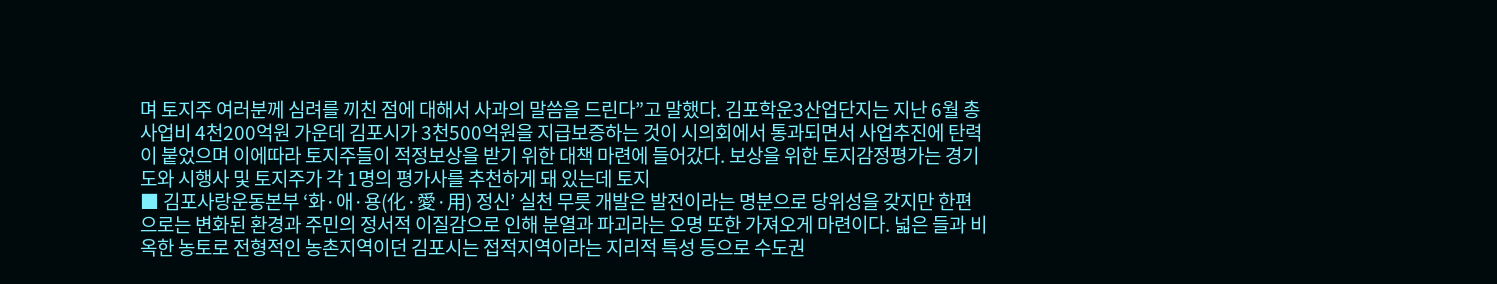며 토지주 여러분께 심려를 끼친 점에 대해서 사과의 말씀을 드린다”고 말했다. 김포학운3산업단지는 지난 6월 총사업비 4천200억원 가운데 김포시가 3천500억원을 지급보증하는 것이 시의회에서 통과되면서 사업추진에 탄력이 붙었으며 이에따라 토지주들이 적정보상을 받기 위한 대책 마련에 들어갔다. 보상을 위한 토지감정평가는 경기도와 시행사 및 토지주가 각 1명의 평가사를 추천하게 돼 있는데 토지
■ 김포사랑운동본부 ‘화·애·용(化·愛·用) 정신’ 실천 무릇 개발은 발전이라는 명분으로 당위성을 갖지만 한편으로는 변화된 환경과 주민의 정서적 이질감으로 인해 분열과 파괴라는 오명 또한 가져오게 마련이다. 넓은 들과 비옥한 농토로 전형적인 농촌지역이던 김포시는 접적지역이라는 지리적 특성 등으로 수도권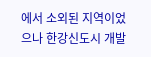에서 소외된 지역이었으나 한강신도시 개발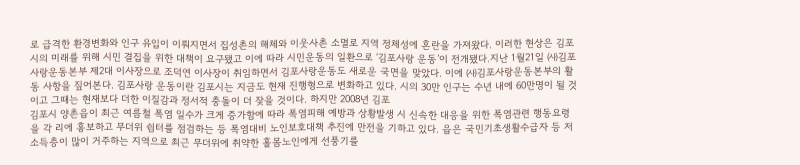로 급격한 환경변화와 인구 유입이 이뤄지면서 집성촌의 해체와 이웃사촌 소멸로 지역 정체성에 혼란을 가져왔다. 이러한 현상은 김포시의 미래를 위해 시민 결집을 위한 대책이 요구됐고 이에 따라 시민운동의 일환으로 ‘김포사랑 운동’이 전개됐다.지난 1월21일 ㈔김포사랑운동본부 제2대 이사장으로 조덕연 이사장이 취임하면서 김포사랑운동도 새로운 국면을 맞았다. 이에 ㈔김포사랑운동본부의 활동 사항을 짚어본다. 김포사랑 운동이란 김포시는 지금도 현재 진행형으로 변화하고 있다. 시의 30만 인구는 수년 내에 60만명이 될 것이고 그때는 현재보다 더한 이질감과 정서적 충돌이 더 잦을 것이다. 하지만 2008년 김포
김포시 양촌읍이 최근 여름철 폭염 일수가 크게 증가함에 따라 폭염피해 예방과 상황발생 시 신속한 대응을 위한 폭염관련 행동요령을 각 리에 홍보하고 무더위 쉼터를 점검하는 등 폭염대비 노인보호대책 추진에 만전을 기하고 있다. 읍은 국민기초생활수급자 등 저소득층이 많이 거주하는 지역으로 최근 무더위에 취약한 홀몸노인에게 선풍기를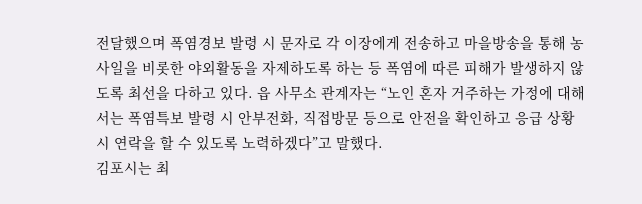전달했으며 폭염경보 발령 시 문자로 각 이장에게 전송하고 마을방송을 통해 농사일을 비롯한 야외활동을 자제하도록 하는 등 폭염에 따른 피해가 발생하지 않도록 최선을 다하고 있다. 읍 사무소 관계자는 “노인 혼자 거주하는 가정에 대해서는 폭염특보 발령 시 안부전화, 직접방문 등으로 안전을 확인하고 응급 상황 시 연락을 할 수 있도록 노력하겠다”고 말했다.
김포시는 최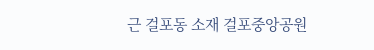근 걸포동 소재 걸포중앙공원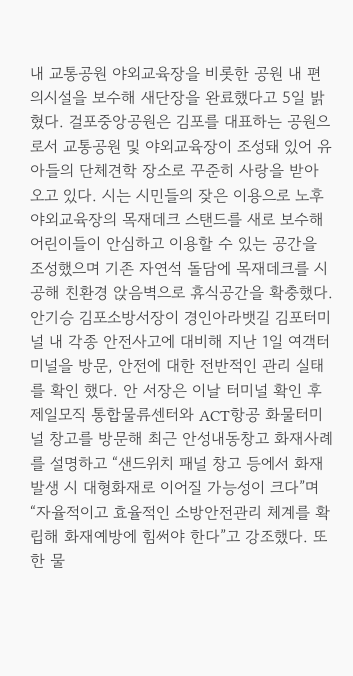내 교통공원 야외교육장을 비롯한 공원 내 편의시설을 보수해 새단장을 완료했다고 5일 밝혔다. 걸포중앙공원은 김포를 대표하는 공원으로서 교통공원 및 야외교육장이 조성돼 있어 유아들의 단체견학 장소로 꾸준히 사랑을 받아 오고 있다. 시는 시민들의 잦은 이용으로 노후 야외교육장의 목재데크 스탠드를 새로 보수해 어린이들이 안심하고 이용할 수 있는 공간을 조성했으며 기존 자연석 돌담에 목재데크를 시공해 친환경 앉음벽으로 휴식공간을 확충했다.
안기승 김포소방서장이 경인아라뱃길 김포터미널 내 각종 안전사고에 대비해 지난 1일 여객터미널을 방문, 안전에 대한 전반적인 관리 실태를 확인 했다. 안 서장은 이날 터미널 확인 후 제일모직 통합물류센터와 ACT항공 화물터미널 창고를 방문해 최근 안성내동창고 화재사례를 설명하고 “샌드위치 패널 창고 등에서 화재발생 시 대형화재로 이어질 가능성이 크다”며 “자율적이고 효율적인 소방안전관리 체계를 확립해 화재예방에 힘써야 한다”고 강조했다. 또한 물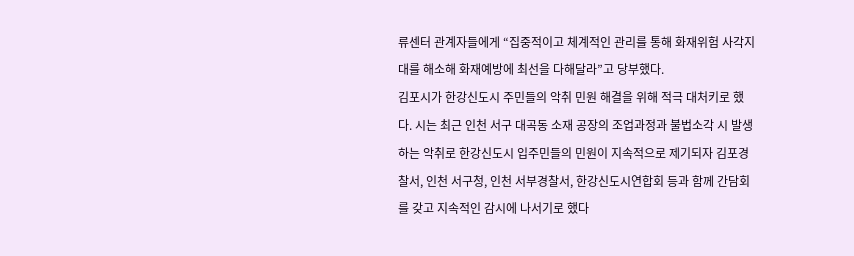류센터 관계자들에게 “집중적이고 체계적인 관리를 통해 화재위험 사각지대를 해소해 화재예방에 최선을 다해달라”고 당부했다.
김포시가 한강신도시 주민들의 악취 민원 해결을 위해 적극 대처키로 했다. 시는 최근 인천 서구 대곡동 소재 공장의 조업과정과 불법소각 시 발생하는 악취로 한강신도시 입주민들의 민원이 지속적으로 제기되자 김포경찰서, 인천 서구청, 인천 서부경찰서, 한강신도시연합회 등과 함께 간담회를 갖고 지속적인 감시에 나서기로 했다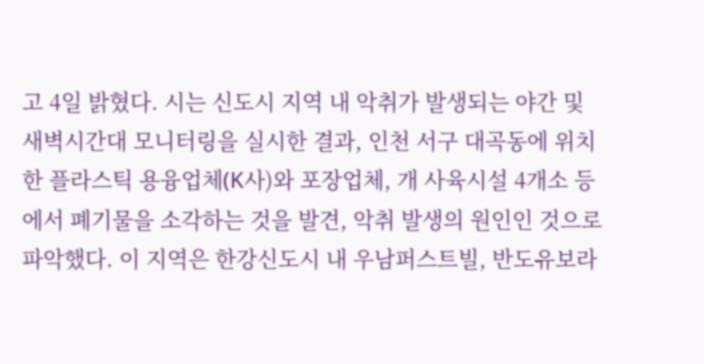고 4일 밝혔다. 시는 신도시 지역 내 악취가 발생되는 야간 및 새벽시간대 모니터링을 실시한 결과, 인천 서구 대곡동에 위치한 플라스틱 용융업체(K사)와 포장업체, 개 사육시설 4개소 등에서 폐기물을 소각하는 것을 발견, 악취 발생의 원인인 것으로 파악했다. 이 지역은 한강신도시 내 우남퍼스트빌, 반도유보라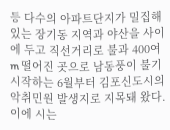등 다수의 아파트단지가 밀집해 있는 장기동 지역과 야산을 사이에 두고 직선거리로 불과 400여m 떨어진 곳으로 남동풍이 불기 시작하는 6월부터 김포신도시의 악취민원 발생지로 지목돼 왔다. 이에 시는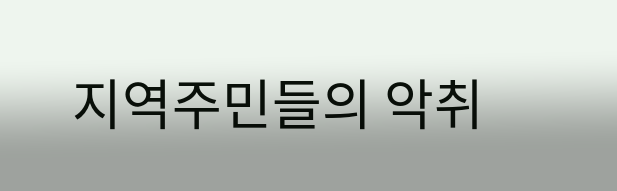지역주민들의 악취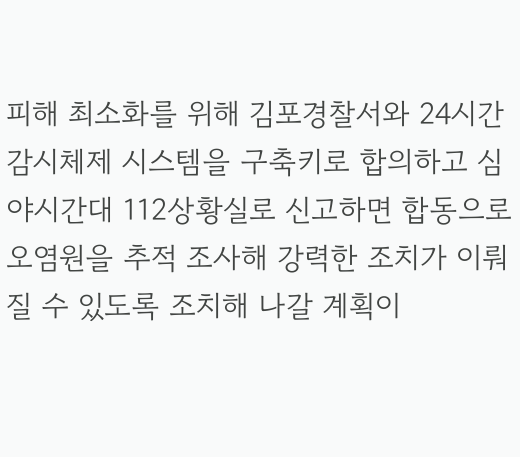피해 최소화를 위해 김포경찰서와 24시간 감시체제 시스템을 구축키로 합의하고 심야시간대 112상황실로 신고하면 합동으로 오염원을 추적 조사해 강력한 조치가 이뤄질 수 있도록 조치해 나갈 계획이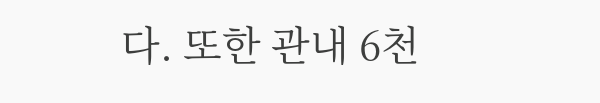다. 또한 관내 6천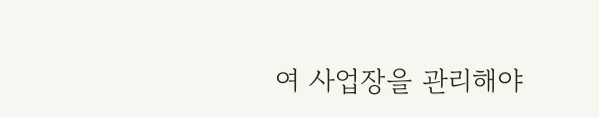여 사업장을 관리해야